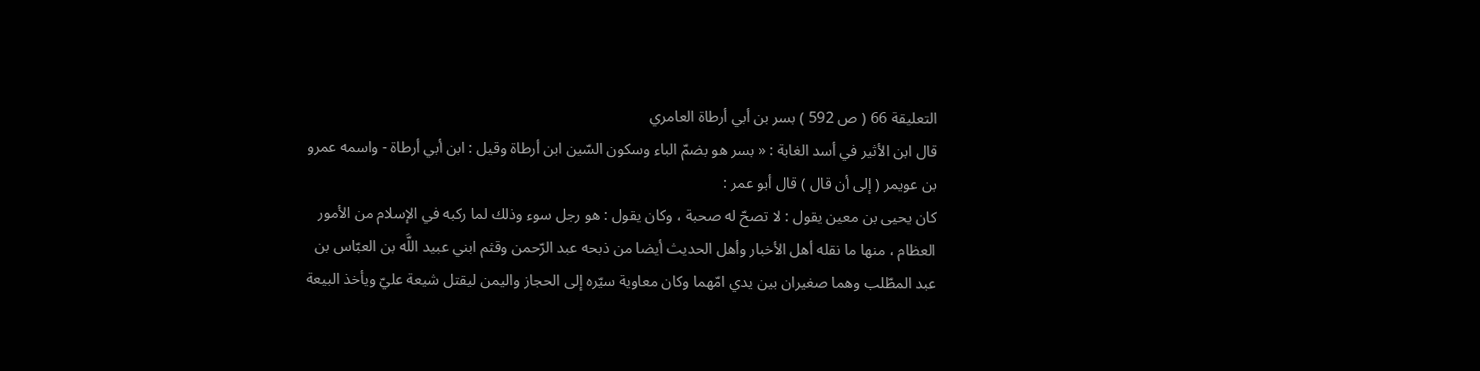التعليقة 66 ( ص 592 ) بسر بن أبي أرطاة العامري
قال ابن الأثير في أسد الغابة : « بسر هو بضمّ الباء وسكون السّين ابن أرطاة وقيل : ابن أبي أرطاة - واسمه عمرو بن عويمر ( إلى أن قال ) قال أبو عمر :
كان يحيى بن معين يقول : لا تصحّ له صحبة ، وكان يقول : هو رجل سوء وذلك لما ركبه في الإسلام من الأمور العظام ، منها ما نقله أهل الأخبار وأهل الحديث أيضا من ذبحه عبد الرّحمن وقثم ابني عبيد اللَّه بن العبّاس بن عبد المطّلب وهما صغيران بين يدي امّهما وكان معاوية سيّره إلى الحجاز واليمن ليقتل شيعة عليّ ويأخذ البيعة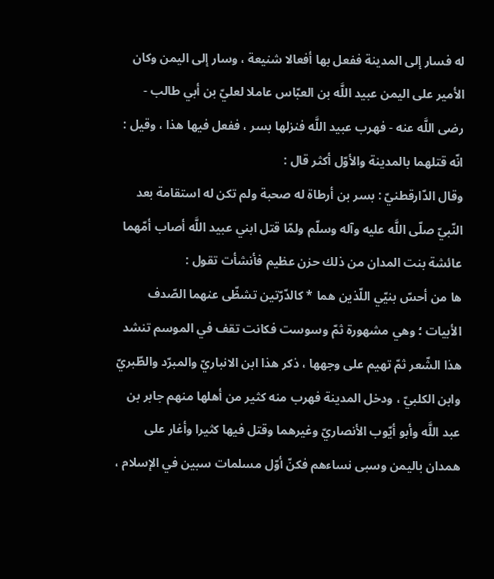له فسار إلى المدينة ففعل بها أفعالا شنيعة ، وسار إلى اليمن وكان الأمير على اليمن عبيد اللَّه بن العبّاس عاملا لعليّ بن أبي طالب - رضى اللَّه عنه - فهرب عبيد اللَّه فنزلها بسر ، ففعل فيها هذا ، وقيل : انّه قتلهما بالمدينة والأوّل أكثر قال :
وقال الدّارقطنيّ : بسر بن أرطاة له صحبة ولم تكن له استقامة بعد النّبيّ صلّى اللَّه عليه وآله وسلّم ولمّا قتل ابني عبيد اللَّه أصاب أمّهما عائشة بنت المدان من ذلك حزن عظيم فأنشأت تقول :
ها من أحسّ بنيّي اللّذين هما * كالدّرّتين تشظّى عنهما الصّدف
الأبيات ؛ وهي مشهورة ثمّ وسوست فكانت تقف في الموسم تنشد هذا الشّعر ثمّ تهيم على وجهها ، ذكر هذا ابن الانباريّ والمبرّد والطّبريّ وابن الكلبيّ ، ودخل المدينة فهرب منه كثير من أهلها منهم جابر بن عبد اللَّه وأبو أيّوب الأنصاريّ وغيرهما وقتل فيها كثيرا وأغار على همدان باليمن وسبى نساءهم فكنّ أوّل مسلمات سبين في الإسلام ،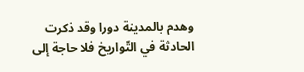وهدم بالمدينة دورا وقد ذكرت الحادثة في التّواريخ فلا حاجة إلى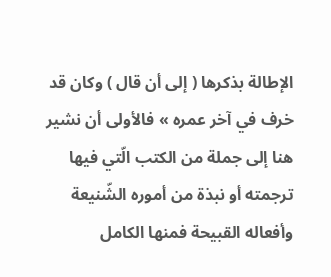الإطالة بذكرها ( إلى أن قال ) وكان قد خرف في آخر عمره » فالأولى أن نشير هنا إلى جملة من الكتب الّتي فيها ترجمته أو نبذة من أموره الشّنيعة وأفعاله القبيحة فمنها الكامل